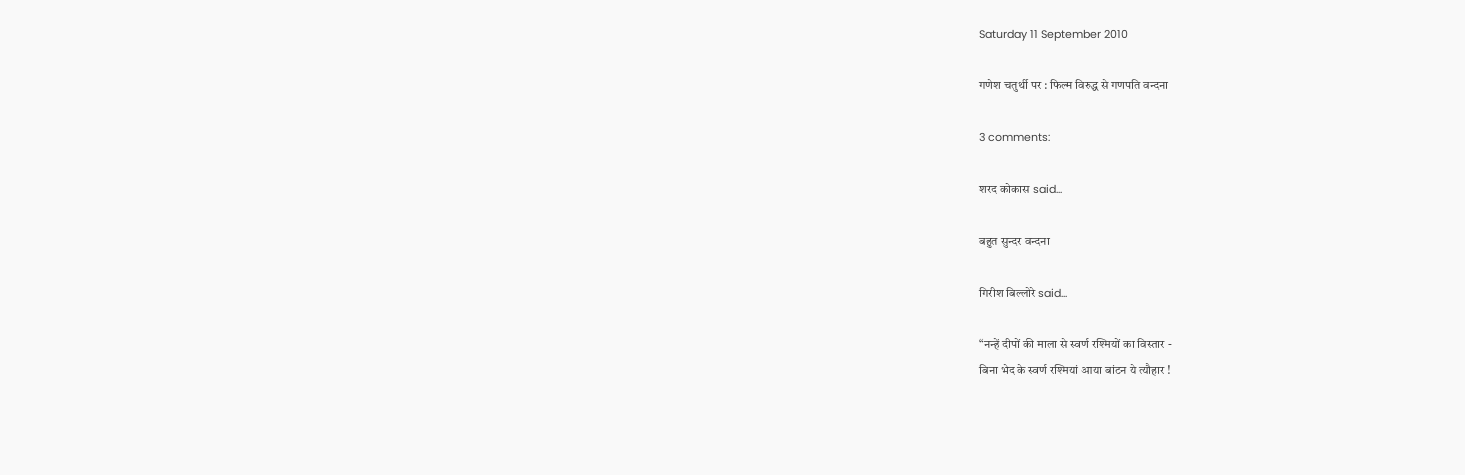Saturday 11 September 2010

गणेश चतुर्थी पर : फिल्म विरुद्ध से गणपति वन्दना

3 comments:

शरद कोकास said...

बहुत सुन्दर वन्दना

गिरीश बिल्लोरे said...

“नन्हें दीपों की माला से स्वर्ण रश्मियों का विस्तार -
बिना भेद के स्वर्ण रश्मियां आया बांटन ये त्यौहार !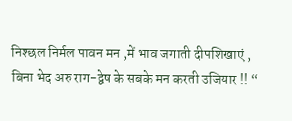निश्छल निर्मल पावन मन ,में भाव जगाती दीपशिखाएं ,
बिना भेद अरु राग-द्वेष के सबके मन करती उजियार !! “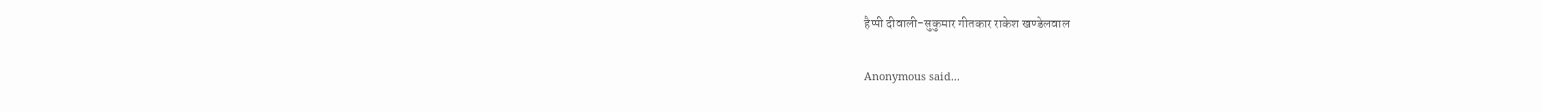हैप्पी दीवाली-सुकुमार गीतकार राकेश खण्डेलवाल

Anonymous said...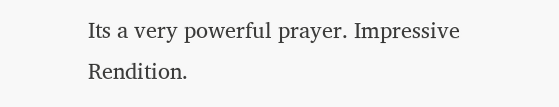Its a very powerful prayer. Impressive Rendition.